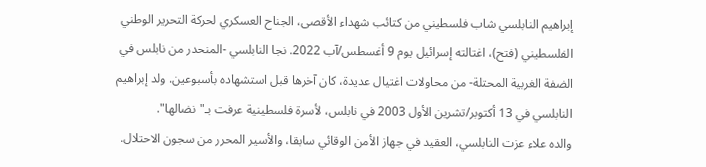إبراهيم النابلسي شاب فلسطيني من كتائب شهداء الأقصى، الجناح العسكري لحركة التحرير الوطني الفلسطيني (فتح)، اغتالته إسرائيل يوم 9 أغسطس/آب 2022. نجا النابلسي -المنحدر من نابلس في الضفة الغربية المحتلة- من محاولات اغتيال عديدة، كان آخرها قبل استشهاده بأسبوعين. ولد إبراهيم النابلسي في 13 أكتوبر/تشرين الأول 2003 في نابلس، لأسرة فلسطينية عرفت بـ"نضالها".
والده علاء عزت النابلسي، العقيد في جهاز الأمن الوقائي سابقا، والأسير المحرر من سجون الاحتلال.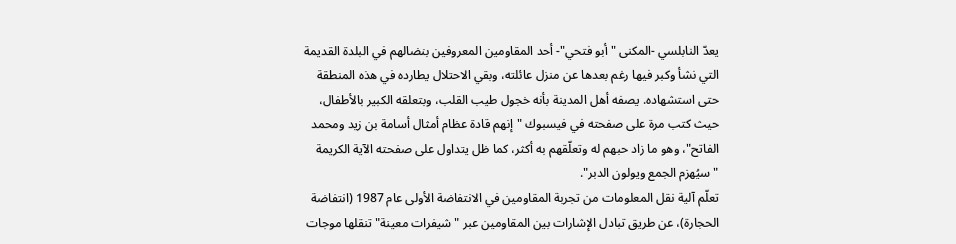يعدّ النابلسي -المكنى "أبو فتحي"- أحد المقاومين المعروفين بنضالهم في البلدة القديمة التي نشأ وكبر فيها رغم بعدها عن منزل عائلته، وبقي الاحتلال يطارده في هذه المنطقة حتى استشهاده. يصفه أهل المدينة بأنه خجول طيب القلب، وبتعلقه الكبير بالأطفال، حيث كتب مرة على صفحته في فيسبوك "إنهم قادة عظام أمثال أسامة بن زيد ومحمد الفاتح"، وهو ما زاد حبهم له وتعلّقهم به أكثر، كما ظل يتداول على صفحته الآية الكريمة "سيُهزم الجمع ويولون الدبر".
تعلّم آلية نقل المعلومات من تجربة المقاومين في الانتفاضة الأولى عام 1987 (انتفاضة الحجارة)، عن طريق تبادل الإشارات بين المقاومين عبر "شيفرات معينة" تنقلها موجات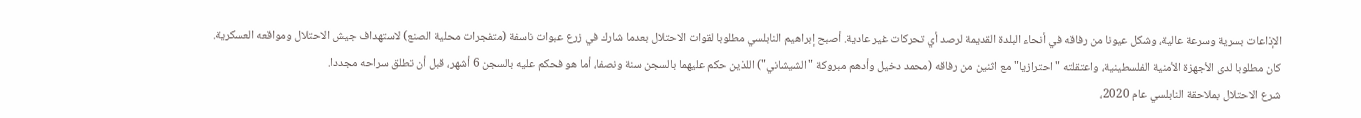الإذاعات بسرية وسرعة عالية، وشكل عيونا من رفاقه في أنحاء البلدة القديمة لرصد أي تحركات غير عادية. أصبح إبراهيم النابلسي مطلوبا لقوات الاحتلال بعدما شارك في زرع عبوات ناسفة (متفجرات محلية الصنع) لاستهداف جيش الاحتلال ومواقعه العسكرية. كان مطلوبا لدى الأجهزة الأمنية الفلسطينية، واعتقلته "احترازيا" مع اثنين من رفاقه (محمد دخيل وأدهم مبروكة "الشيشاني") اللذين حكم عليهما بالسجن سنة ونصفا، أما هو فحكم عليه بالسجن 6 أشهر، قبل أن تطلق سراحه مجددا.
شرع الاحتلال بملاحقة النابلسي عام 2020،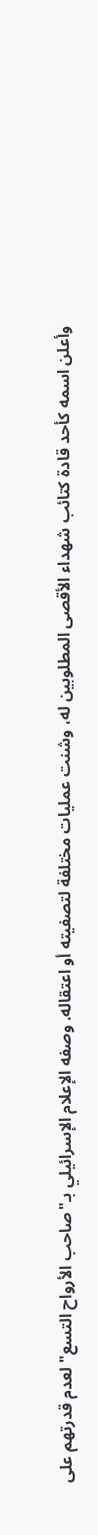وأعلن اسمه كأحد قادة كتائب شهداء الأقصى المطلوبين له، وشنت عمليات مختلفة لتصفيته أو اعتقاله. وصفه الإعلام الإسرائيلي بـ"صاحب الأرواح التسع" لعدم قدرتهم على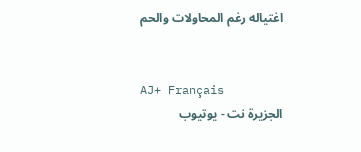اغتياله رغم المحاولات والحم


AJ+ Français
الجزيرة نت - يوتيوب